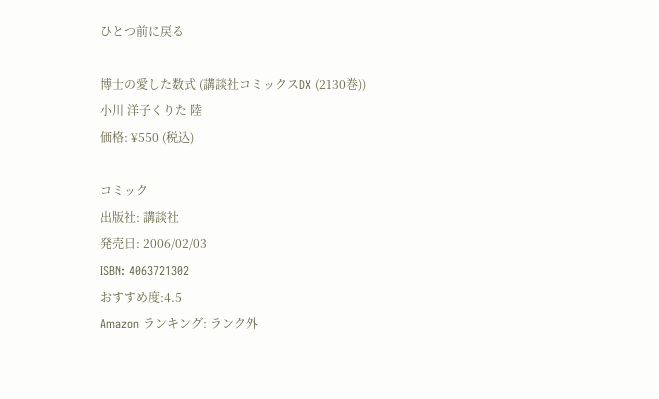ひとつ前に戻る

博士の愛した数式 (講談社コミックスDX (2130巻))
小川 洋子くりた 陸
価格: ¥550 (税込)

コミック
出版社: 講談社
発売日: 2006/02/03
ISBN: 4063721302
おすすめ度:4.5
Amazon ランキング: ランク外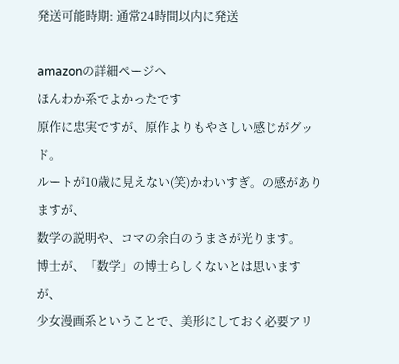発送可能時期: 通常24時間以内に発送

amazonの詳細ページへ
ほんわか系でよかったです
原作に忠実ですが、原作よりもやさしい感じがグッド。
ルートが10歳に見えない(笑)かわいすぎ。の感がありますが、
数学の説明や、コマの余白のうまさが光ります。
博士が、「数学」の博士らしくないとは思いますが、
少女漫画系ということで、美形にしておく必要アリ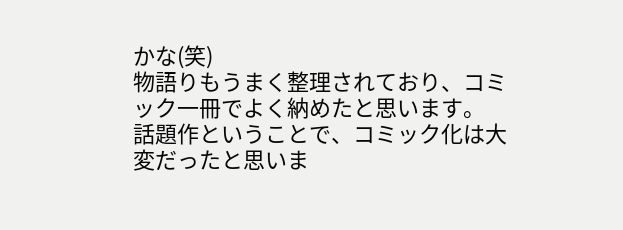かな(笑)
物語りもうまく整理されており、コミック一冊でよく納めたと思います。
話題作ということで、コミック化は大変だったと思いま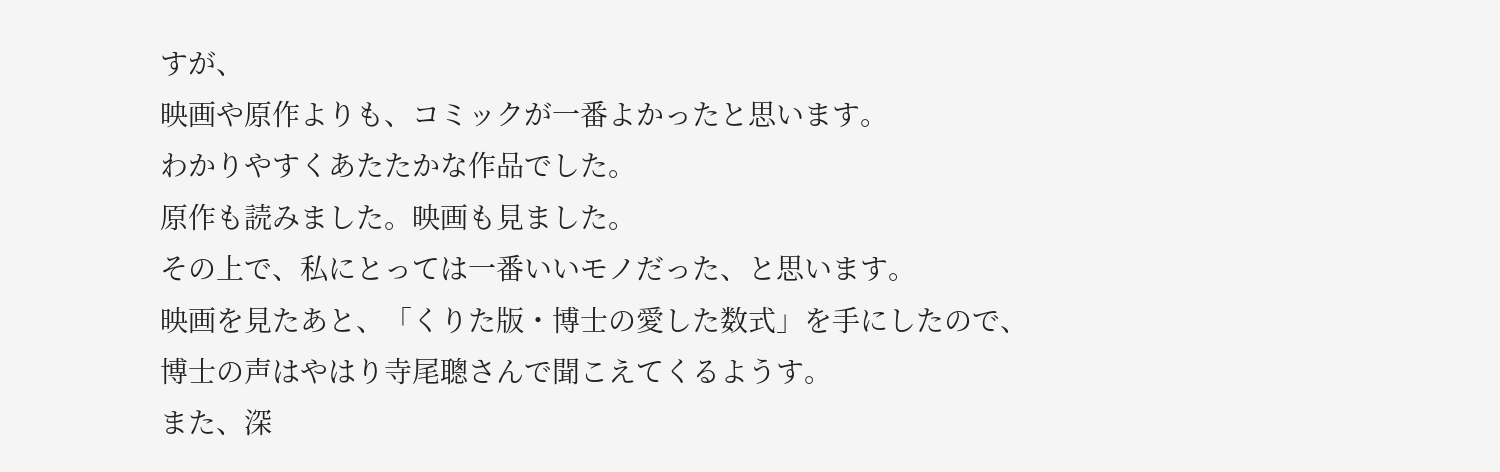すが、
映画や原作よりも、コミックが一番よかったと思います。
わかりやすくあたたかな作品でした。
原作も読みました。映画も見ました。
その上で、私にとっては一番いいモノだった、と思います。
映画を見たあと、「くりた版・博士の愛した数式」を手にしたので、
博士の声はやはり寺尾聰さんで聞こえてくるようす。
また、深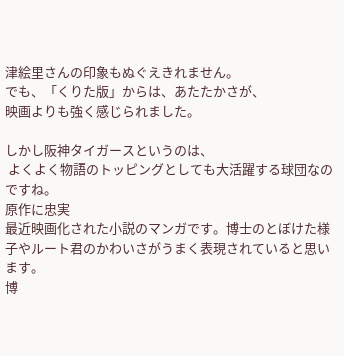津絵里さんの印象もぬぐえきれません。
でも、「くりた版」からは、あたたかさが、
映画よりも強く感じられました。

しかし阪神タイガースというのは、
 よくよく物語のトッピングとしても大活躍する球団なのですね。
原作に忠実
最近映画化された小説のマンガです。博士のとぼけた様子やルート君のかわいさがうまく表現されていると思います。
博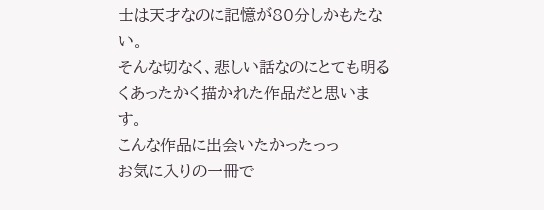士は天才なのに記憶が80分しかもたない。
そんな切なく、悲しい話なのにとても明るくあったかく描かれた作品だと思います。
こんな作品に出会いたかったっっ
お気に入りの一冊で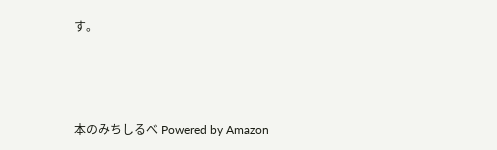す。



本のみちしるべ Powered by Amazon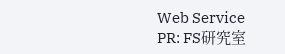Web Service
PR: FS研究室